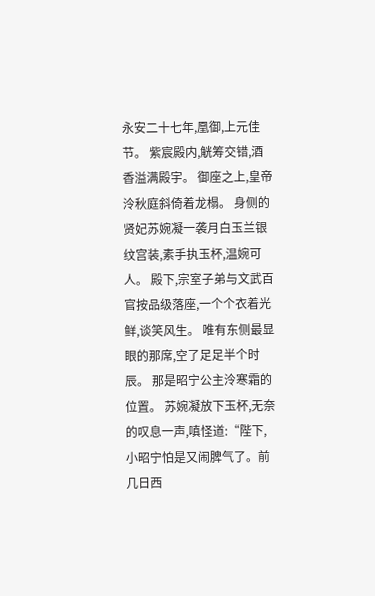永安二十七年,凰御,上元佳节。 紫宸殿内,觥筹交错,酒香溢满殿宇。 御座之上,皇帝泠秋庭斜倚着龙榻。 身侧的贤妃苏婉凝一袭月白玉兰银纹宫装,素手执玉杯,温婉可人。 殿下,宗室子弟与文武百官按品级落座,一个个衣着光鲜,谈笑风生。 唯有东侧最显眼的那席,空了足足半个时辰。 那是昭宁公主泠寒霜的位置。 苏婉凝放下玉杯,无奈的叹息一声,嗔怪道:“陛下,小昭宁怕是又闹脾气了。前几日西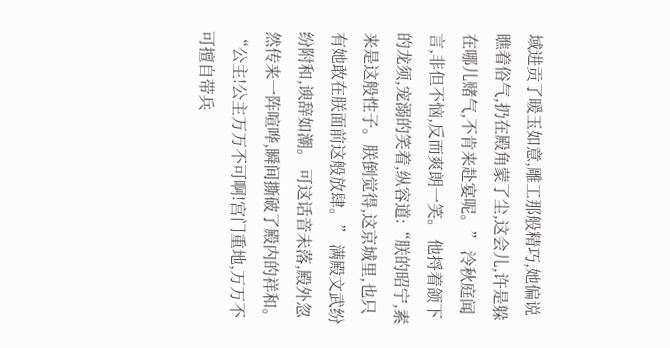域进贡了暖玉如意,雕工那般精巧,她偏说瞧着俗气,扔在殿角蒙了尘,这会儿,许是躲在哪儿赌气,不肯来赴宴呢。” 泠秋庭闻言,非但不恼,反而爽朗一笑。 他捋着颌下的龙须,宠溺的笑着,纵容道:“朕的昭宁,素来是这般性子。朕倒觉得,这京城里,也只有她敢在朕面前这般放肆。” 满殿文武纷纷附和,谀辞如潮。 可这话音未落,殿外忽然传来一阵喧哗,瞬间撕破了殿内的祥和。 “公主!公主万万不可啊!宫门重地,万万不可擅自带兵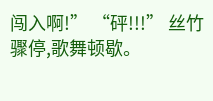闯入啊!” “砰!!!” 丝竹骤停,歌舞顿歇。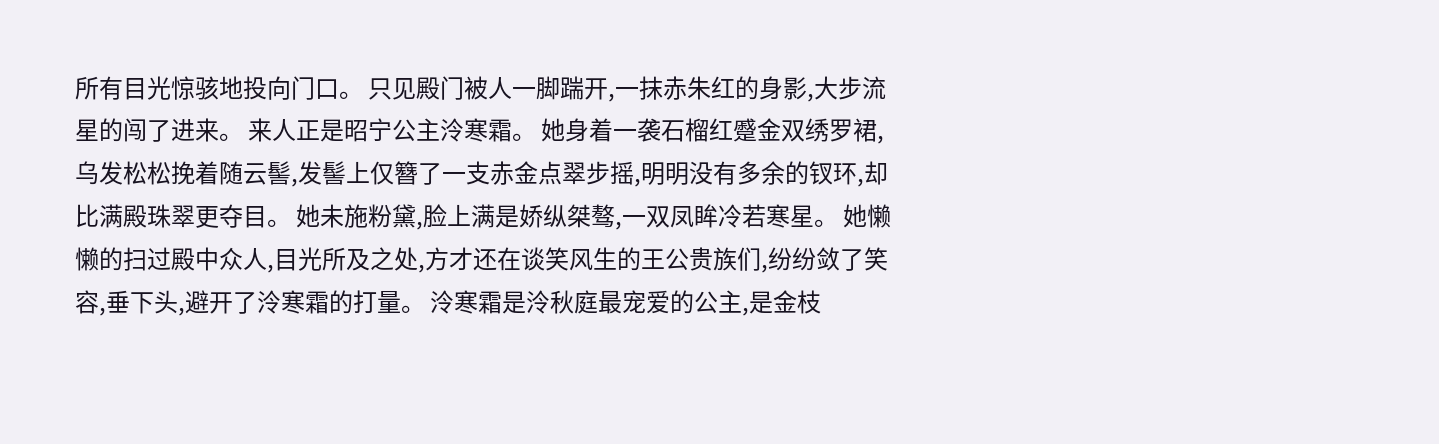所有目光惊骇地投向门口。 只见殿门被人一脚踹开,一抹赤朱红的身影,大步流星的闯了进来。 来人正是昭宁公主泠寒霜。 她身着一袭石榴红蹙金双绣罗裙,乌发松松挽着随云髻,发髻上仅簪了一支赤金点翠步摇,明明没有多余的钗环,却比满殿珠翠更夺目。 她未施粉黛,脸上满是娇纵桀骜,一双凤眸冷若寒星。 她懒懒的扫过殿中众人,目光所及之处,方才还在谈笑风生的王公贵族们,纷纷敛了笑容,垂下头,避开了泠寒霜的打量。 泠寒霜是泠秋庭最宠爱的公主,是金枝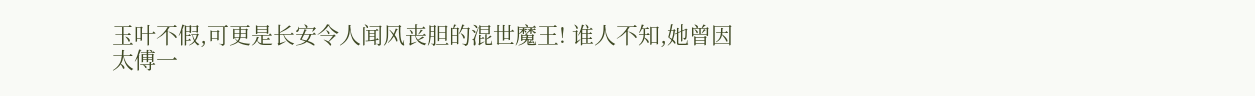玉叶不假,可更是长安令人闻风丧胆的混世魔王! 谁人不知,她曾因太傅一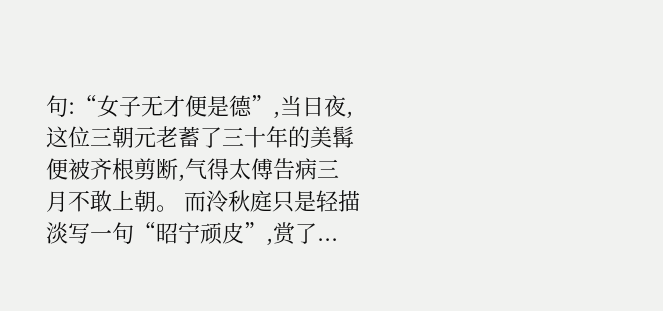句:“女子无才便是德”,当日夜,这位三朝元老蓄了三十年的美髯便被齐根剪断,气得太傅告病三月不敢上朝。 而泠秋庭只是轻描淡写一句“昭宁顽皮”,赏了...